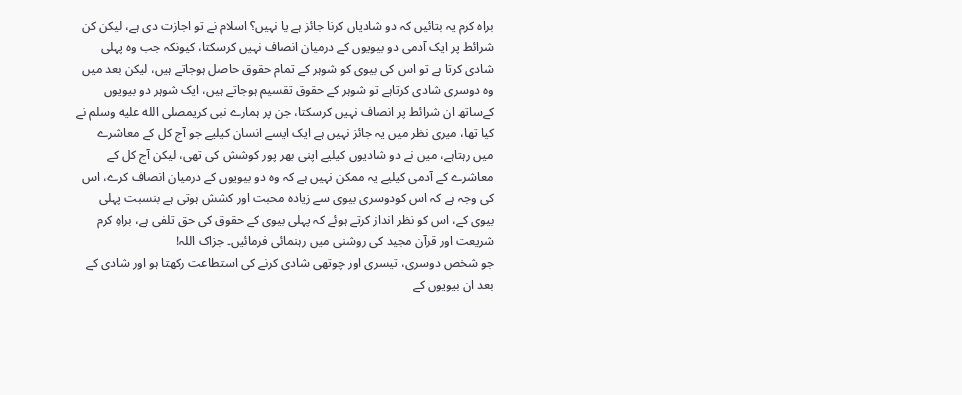براہ کرم یہ بتائیں کہ دو شادیاں کرنا جائز ہے یا نہیں؟ اسلام نے تو اجازت دی ہے، لیکن کن شرائط پر ایک آدمی دو بیویوں کے درمیان انصاف نہیں کرسکتا، کیونکہ جب وہ پہلی شادی کرتا ہے تو اس کی بیوی کو شوہر کے تمام حقوق حاصل ہوجاتے ہیں، لیکن بعد میں وہ دوسری شادی کرتاہے تو شوہر کے حقوق تقسیم ہوجاتے ہیں، ایک شوہر دو بیویوں کےساتھ ان شرائط پر انصاف نہیں کرسکتا، جن پر ہمارے نبی کریمصلى الله عليه وسلم نے کیا تھا، میری نظر میں یہ جائز نہیں ہے ایک ایسے انسان کیلیے جو آج کل کے معاشرے میں رہتاہے، میں نے دو شادیوں کیلیے اپنی بھر پور کوشش کی تھی، لیکن آج کل کے معاشرے کے آدمی کیلیے یہ ممکن نہیں ہے کہ وہ دو بیویوں کے درمیان انصاف کرے، اس کی وجہ ہے کہ اس کودوسری بیوی سے زیادہ محبت اور کشش ہوتی ہے بنسبت پہلی بیوی کے، اس کو نظر انداز کرتے ہوئے کہ پہلی بیوی کے حقوق کی حق تلفی ہے، براہِ کرم شریعت اور قرآن مجید کی روشنی میں رہنمائی فرمائیں۔ جزاک اللہ!
جو شخص دوسری، تیسری اور چوتھی شادی کرنے کی استطاعت رکھتا ہو اور شادی کے بعد ان بیویوں کے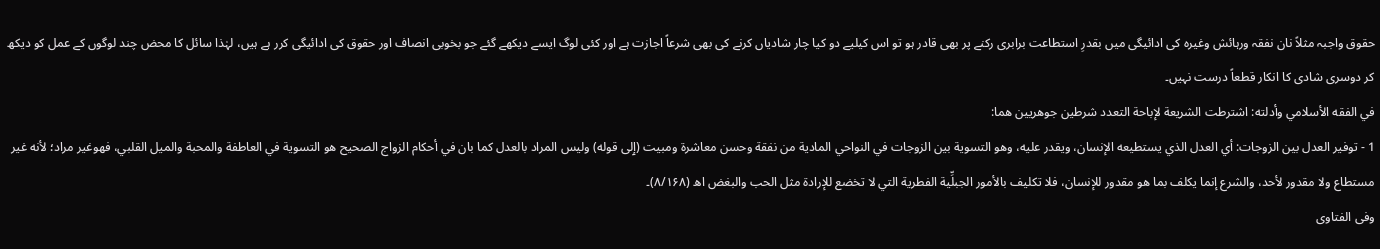حقوق واجبہ مثلاً نان نفقہ ورہائش وغیرہ کی ادائیگی میں بقدرِ استطاعت برابری رکنے پر بھی قادر ہو تو اس کیلیے دو کیا چار شادیاں کرنے کی بھی شرعاً اجازت ہے اور کئی لوگ ایسے دیکھے گئے جو بخوبی انصاف اور حقوق کی ادائیگی کرر ہے ہیں، لہٰذا سائل کا محض چند لوگوں کے عمل کو دیکھ کر دوسری شادی کا انکار قطعاً درست نہیں۔
في الفقه الأسلامي وأدلته: اشترطت الشريعة لإباحة التعدد شرطين جوهريين هما:
1 - توفير العدل بين الزوجات: أي العدل الذي يستطيعه الإنسان، ويقدر عليه، وهو التسوية بين الزوجات في النواحي المادية من نفقة وحسن معاشرة ومبيت (ٳلی قوله) وليس المراد بالعدل كما بان في أحكام الزواج الصحيح هو التسوية في العاطفة والمحبة والميل القلبي، فهوغير مراد؛ لأنه غير مستطاع ولا مقدور لأحد، والشرع إنما يكلف بما هو مقدور للإنسان، فلا تكليف بالأمور الجبلِّية الفطرية التي لا تخضع للإرادة مثل الحب والبغض اھ (۸/۱۶۸)۔
وفی الفتاوى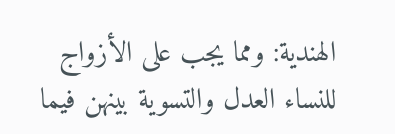الهندية: ومما يجب على الأزواج للنساء العدل والتسوية بينهن فيما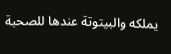يملكه والبيتوتة عندها للصحبة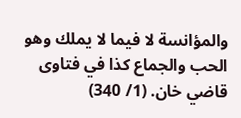والمؤانسة لا فيما لا يملك وهو الحب والجماع كذا في فتاوى قاضي خان. (1/ 340)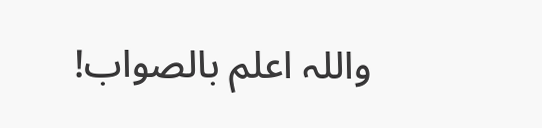واللہ اعلم بالصواب!